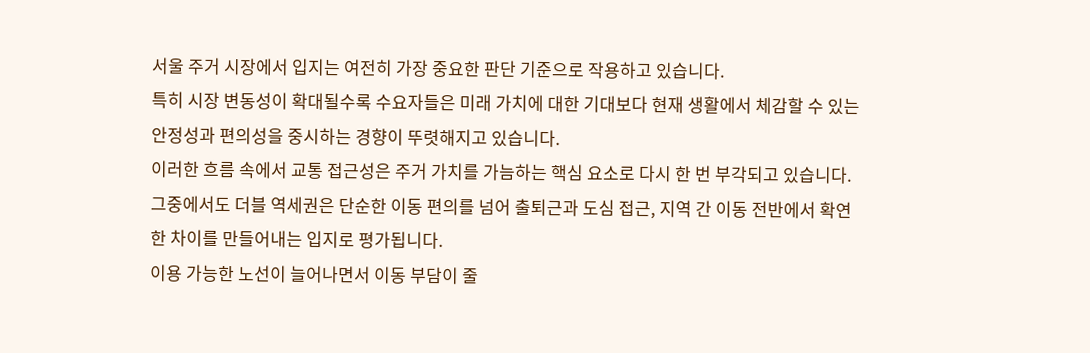서울 주거 시장에서 입지는 여전히 가장 중요한 판단 기준으로 작용하고 있습니다.
특히 시장 변동성이 확대될수록 수요자들은 미래 가치에 대한 기대보다 현재 생활에서 체감할 수 있는 안정성과 편의성을 중시하는 경향이 뚜렷해지고 있습니다.
이러한 흐름 속에서 교통 접근성은 주거 가치를 가늠하는 핵심 요소로 다시 한 번 부각되고 있습니다.
그중에서도 더블 역세권은 단순한 이동 편의를 넘어 출퇴근과 도심 접근, 지역 간 이동 전반에서 확연한 차이를 만들어내는 입지로 평가됩니다.
이용 가능한 노선이 늘어나면서 이동 부담이 줄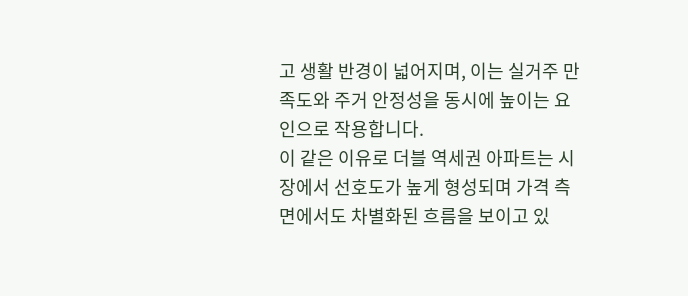고 생활 반경이 넓어지며, 이는 실거주 만족도와 주거 안정성을 동시에 높이는 요인으로 작용합니다.
이 같은 이유로 더블 역세권 아파트는 시장에서 선호도가 높게 형성되며 가격 측면에서도 차별화된 흐름을 보이고 있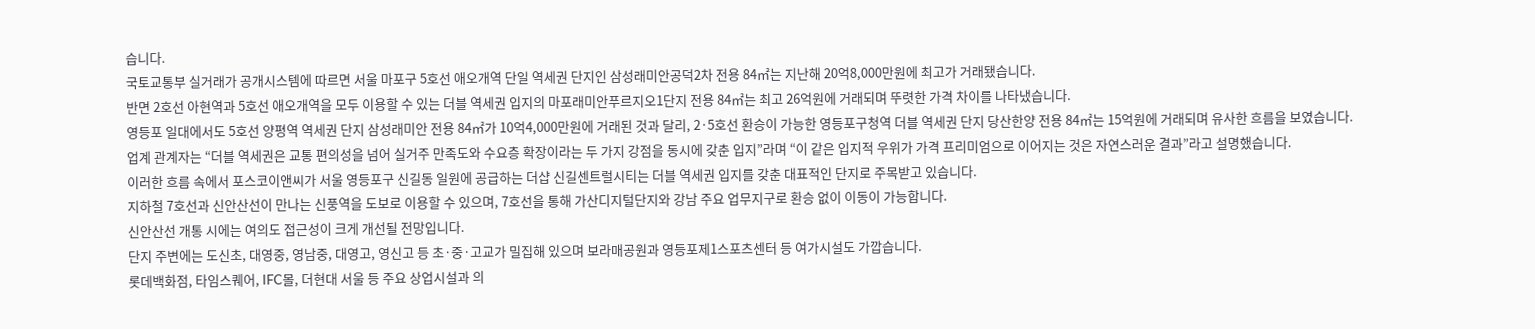습니다.
국토교통부 실거래가 공개시스템에 따르면 서울 마포구 5호선 애오개역 단일 역세권 단지인 삼성래미안공덕2차 전용 84㎡는 지난해 20억8,000만원에 최고가 거래됐습니다.
반면 2호선 아현역과 5호선 애오개역을 모두 이용할 수 있는 더블 역세권 입지의 마포래미안푸르지오1단지 전용 84㎡는 최고 26억원에 거래되며 뚜렷한 가격 차이를 나타냈습니다.
영등포 일대에서도 5호선 양평역 역세권 단지 삼성래미안 전용 84㎡가 10억4,000만원에 거래된 것과 달리, 2·5호선 환승이 가능한 영등포구청역 더블 역세권 단지 당산한양 전용 84㎡는 15억원에 거래되며 유사한 흐름을 보였습니다.
업계 관계자는 “더블 역세권은 교통 편의성을 넘어 실거주 만족도와 수요층 확장이라는 두 가지 강점을 동시에 갖춘 입지”라며 “이 같은 입지적 우위가 가격 프리미엄으로 이어지는 것은 자연스러운 결과”라고 설명했습니다.
이러한 흐름 속에서 포스코이앤씨가 서울 영등포구 신길동 일원에 공급하는 더샵 신길센트럴시티는 더블 역세권 입지를 갖춘 대표적인 단지로 주목받고 있습니다.
지하철 7호선과 신안산선이 만나는 신풍역을 도보로 이용할 수 있으며, 7호선을 통해 가산디지털단지와 강남 주요 업무지구로 환승 없이 이동이 가능합니다.
신안산선 개통 시에는 여의도 접근성이 크게 개선될 전망입니다.
단지 주변에는 도신초, 대영중, 영남중, 대영고, 영신고 등 초·중·고교가 밀집해 있으며 보라매공원과 영등포제1스포츠센터 등 여가시설도 가깝습니다.
롯데백화점, 타임스퀘어, IFC몰, 더현대 서울 등 주요 상업시설과 의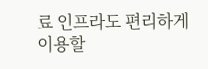료 인프라도 편리하게 이용할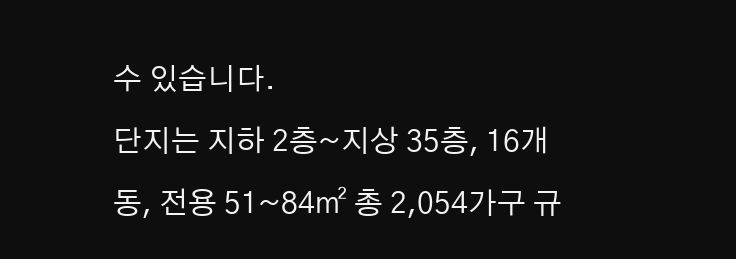수 있습니다.
단지는 지하 2층~지상 35층, 16개 동, 전용 51~84㎡ 총 2,054가구 규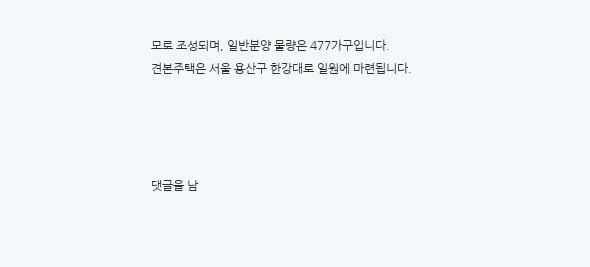모로 조성되며, 일반분양 물량은 477가구입니다.
견본주택은 서울 용산구 한강대로 일원에 마련됩니다.




댓글을 남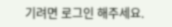기려면 로그인 해주세요.